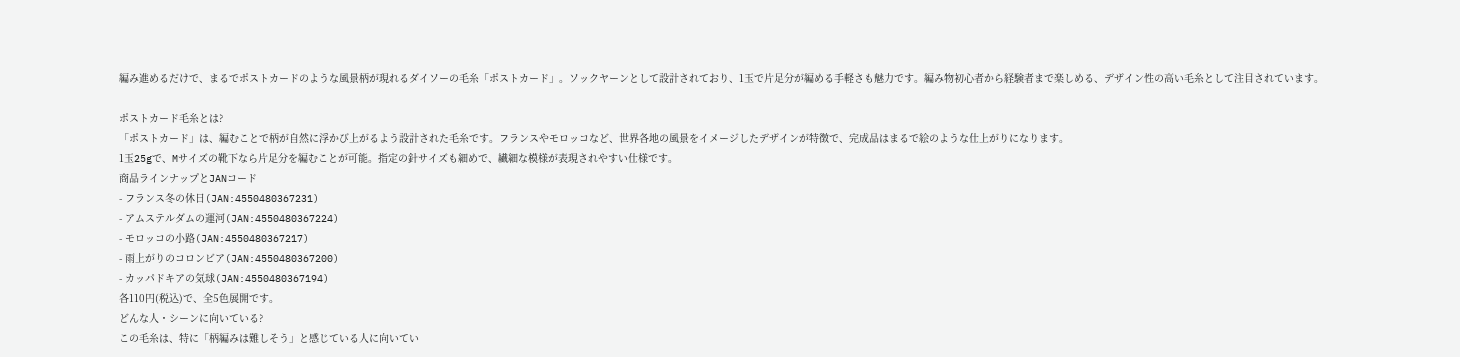編み進めるだけで、まるでポストカードのような風景柄が現れるダイソーの毛糸「ポストカード」。ソックヤーンとして設計されており、1玉で片足分が編める手軽さも魅力です。編み物初心者から経験者まで楽しめる、デザイン性の高い毛糸として注目されています。

ポストカード毛糸とは?
「ポストカード」は、編むことで柄が自然に浮かび上がるよう設計された毛糸です。フランスやモロッコなど、世界各地の風景をイメージしたデザインが特徴で、完成品はまるで絵のような仕上がりになります。
1玉25gで、Mサイズの靴下なら片足分を編むことが可能。指定の針サイズも細めで、繊細な模様が表現されやすい仕様です。
商品ラインナップとJANコード
- フランス冬の休日(JAN:4550480367231)
- アムステルダムの運河(JAN:4550480367224)
- モロッコの小路(JAN:4550480367217)
- 雨上がりのコロンビア(JAN:4550480367200)
- カッパドキアの気球(JAN:4550480367194)
各110円(税込)で、全5色展開です。
どんな人・シーンに向いている?
この毛糸は、特に「柄編みは難しそう」と感じている人に向いてい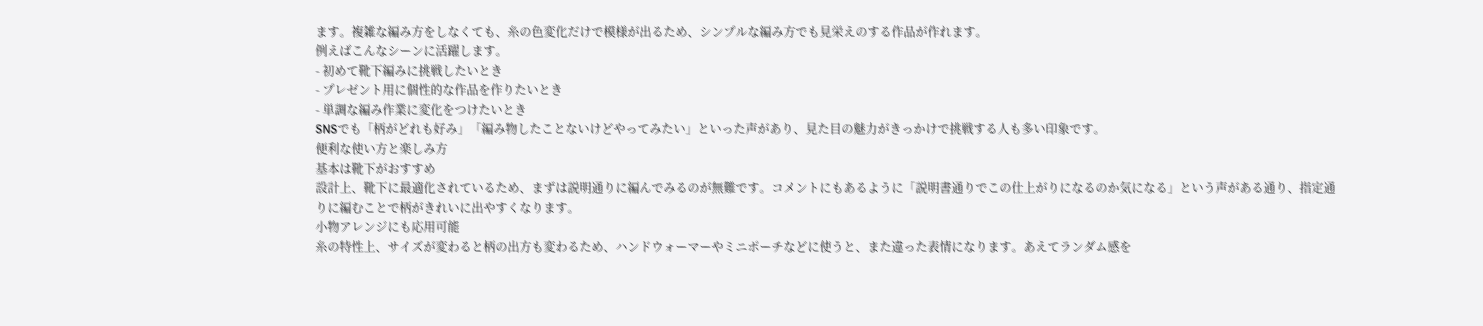ます。複雑な編み方をしなくても、糸の色変化だけで模様が出るため、シンプルな編み方でも見栄えのする作品が作れます。
例えばこんなシーンに活躍します。
- 初めて靴下編みに挑戦したいとき
- プレゼント用に個性的な作品を作りたいとき
- 単調な編み作業に変化をつけたいとき
SNSでも「柄がどれも好み」「編み物したことないけどやってみたい」といった声があり、見た目の魅力がきっかけで挑戦する人も多い印象です。
便利な使い方と楽しみ方
基本は靴下がおすすめ
設計上、靴下に最適化されているため、まずは説明通りに編んでみるのが無難です。コメントにもあるように「説明書通りでこの仕上がりになるのか気になる」という声がある通り、指定通りに編むことで柄がきれいに出やすくなります。
小物アレンジにも応用可能
糸の特性上、サイズが変わると柄の出方も変わるため、ハンドウォーマーやミニポーチなどに使うと、また違った表情になります。あえてランダム感を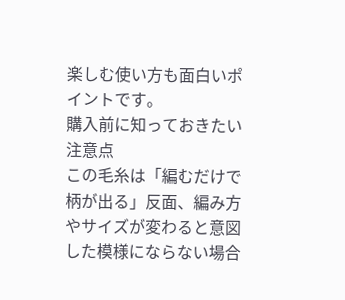楽しむ使い方も面白いポイントです。
購入前に知っておきたい注意点
この毛糸は「編むだけで柄が出る」反面、編み方やサイズが変わると意図した模様にならない場合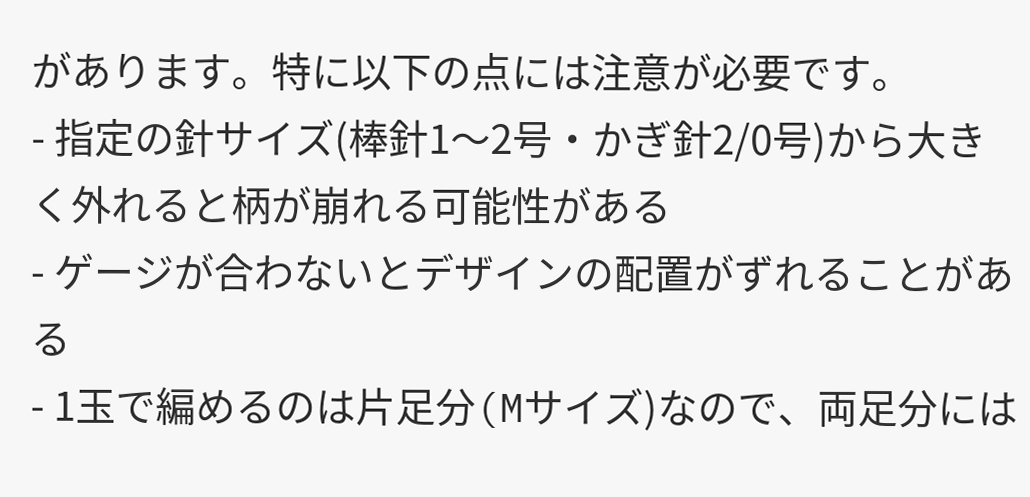があります。特に以下の点には注意が必要です。
- 指定の針サイズ(棒針1〜2号・かぎ針2/0号)から大きく外れると柄が崩れる可能性がある
- ゲージが合わないとデザインの配置がずれることがある
- 1玉で編めるのは片足分(Mサイズ)なので、両足分には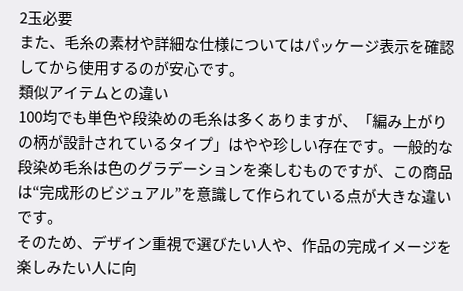2玉必要
また、毛糸の素材や詳細な仕様についてはパッケージ表示を確認してから使用するのが安心です。
類似アイテムとの違い
100均でも単色や段染めの毛糸は多くありますが、「編み上がりの柄が設計されているタイプ」はやや珍しい存在です。一般的な段染め毛糸は色のグラデーションを楽しむものですが、この商品は“完成形のビジュアル”を意識して作られている点が大きな違いです。
そのため、デザイン重視で選びたい人や、作品の完成イメージを楽しみたい人に向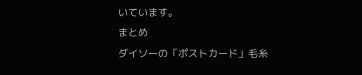いています。
まとめ
ダイソーの「ポストカード」毛糸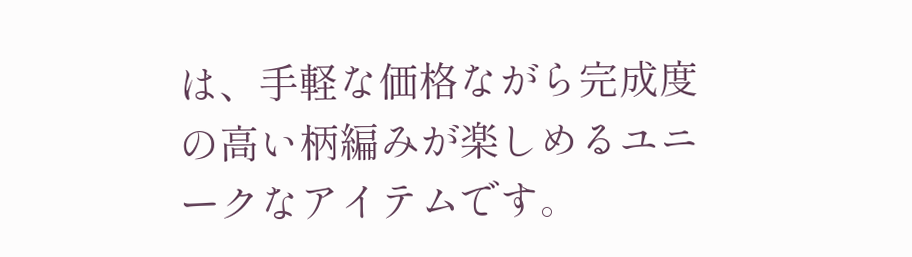は、手軽な価格ながら完成度の高い柄編みが楽しめるユニークなアイテムです。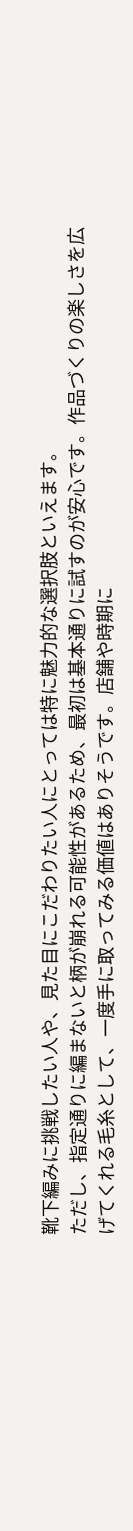靴下編みに挑戦したい人や、見た目にこだわりたい人にとっては特に魅力的な選択肢といえます。
ただし、指定通りに編まないと柄が崩れる可能性があるため、最初は基本通りに試すのが安心です。作品づくりの楽しさを広げてくれる毛糸として、一度手に取ってみる価値はありそうです。店舗や時期に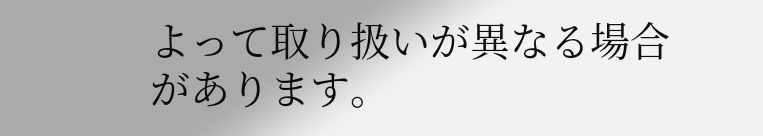よって取り扱いが異なる場合があります。